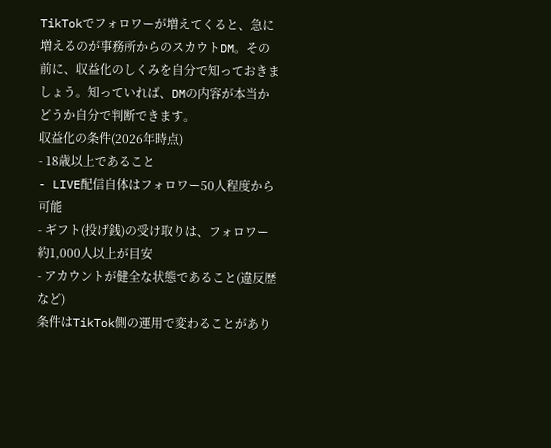TikTokでフォロワーが増えてくると、急に増えるのが事務所からのスカウトDM。その前に、収益化のしくみを自分で知っておきましょう。知っていれば、DMの内容が本当かどうか自分で判断できます。
収益化の条件(2026年時点)
- 18歳以上であること
- LIVE配信自体はフォロワー50人程度から可能
- ギフト(投げ銭)の受け取りは、フォロワー約1,000人以上が目安
- アカウントが健全な状態であること(違反歴など)
条件はTikTok側の運用で変わることがあり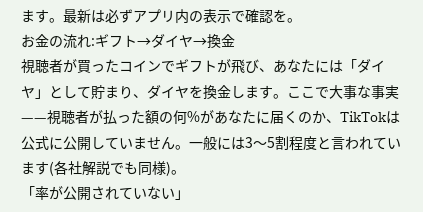ます。最新は必ずアプリ内の表示で確認を。
お金の流れ:ギフト→ダイヤ→換金
視聴者が買ったコインでギフトが飛び、あなたには「ダイヤ」として貯まり、ダイヤを換金します。ここで大事な事実——視聴者が払った額の何%があなたに届くのか、TikTokは公式に公開していません。一般には3〜5割程度と言われています(各社解説でも同様)。
「率が公開されていない」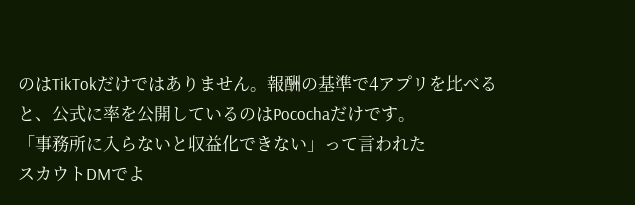のはTikTokだけではありません。報酬の基準で4アプリを比べると、公式に率を公開しているのはPocochaだけです。
「事務所に入らないと収益化できない」って言われた
スカウトDMでよ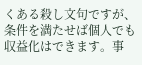くある殺し文句ですが、条件を満たせば個人でも収益化はできます。事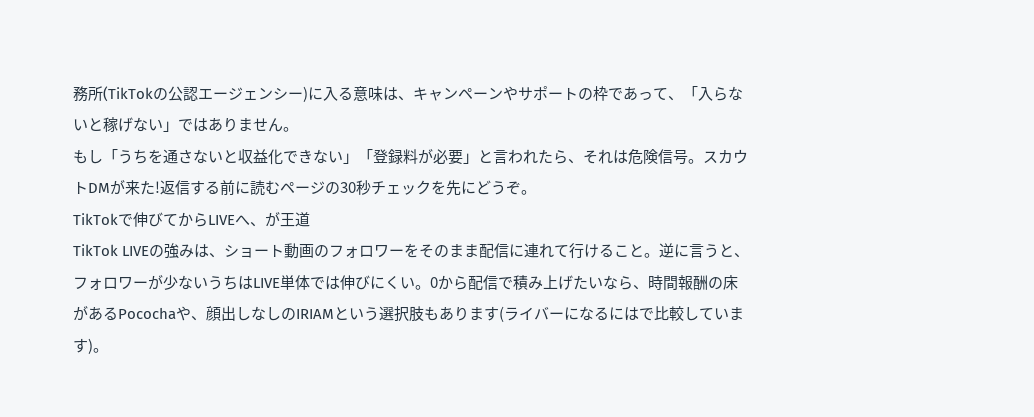務所(TikTokの公認エージェンシー)に入る意味は、キャンペーンやサポートの枠であって、「入らないと稼げない」ではありません。
もし「うちを通さないと収益化できない」「登録料が必要」と言われたら、それは危険信号。スカウトDMが来た!返信する前に読むページの30秒チェックを先にどうぞ。
TikTokで伸びてからLIVEへ、が王道
TikTok LIVEの強みは、ショート動画のフォロワーをそのまま配信に連れて行けること。逆に言うと、フォロワーが少ないうちはLIVE単体では伸びにくい。0から配信で積み上げたいなら、時間報酬の床があるPocochaや、顔出しなしのIRIAMという選択肢もあります(ライバーになるにはで比較しています)。